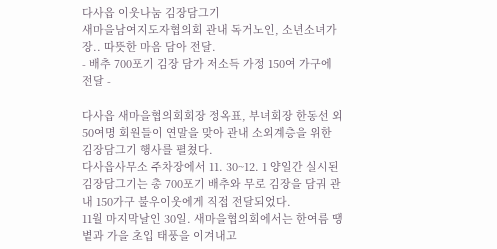다사읍 이웃나눔 김장담그기
새마을남여지도자협의회 관내 독거노인, 소년소녀가장.. 따뜻한 마음 담아 전달.
- 배추 700포기 김장 담가 저소득 가정 150여 가구에 전달 -

다사읍 새마을협의회회장 정옥표, 부녀회장 한동선 외 50여명 회원들이 연말을 맞아 관내 소외계층을 위한 김장담그기 행사를 펼쳤다.
다사읍사무소 주차장에서 11. 30~12. 1 양일간 실시된 김장담그기는 총 700포기 배추와 무로 김장을 담궈 관내 150가구 불우이웃에게 직접 전달되었다.
11월 마지막날인 30일. 새마을협의회에서는 한여름 땡볕과 가을 초입 태풍을 이겨내고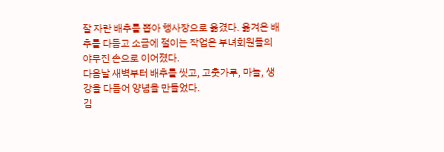잘 자란 배추를 뽑아 행사장으로 옮겼다. 옮겨온 배추를 다듬고 소금에 절이는 작업은 부녀회원들의 야무진 손으로 이어졌다.
다음날 새벽부터 배추를 씻고, 고춧가루, 마늘, 생강을 다듬어 양념을 만들었다.
김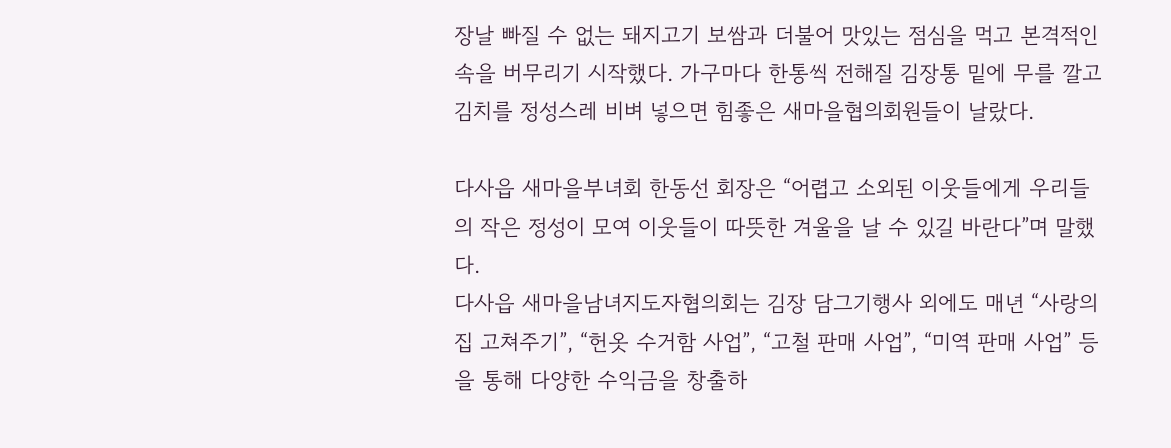장날 빠질 수 없는 돼지고기 보쌈과 더불어 맛있는 점심을 먹고 본격적인 속을 버무리기 시작했다. 가구마다 한통씩 전해질 김장통 밑에 무를 깔고 김치를 정성스레 비벼 넣으면 힘좋은 새마을협의회원들이 날랐다.

다사읍 새마을부녀회 한동선 회장은 “어렵고 소외된 이웃들에게 우리들의 작은 정성이 모여 이웃들이 따뜻한 겨울을 날 수 있길 바란다”며 말했다.
다사읍 새마을남녀지도자협의회는 김장 담그기행사 외에도 매년 “사랑의 집 고쳐주기”, “헌옷 수거함 사업”, “고철 판매 사업”, “미역 판매 사업” 등을 통해 다양한 수익금을 창출하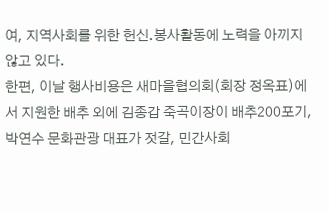여, 지역사회를 위한 헌신․봉사활동에 노력을 아끼지 않고 있다.
한편, 이날 행사비용은 새마을협의회(회장 정옥표)에서 지원한 배추 외에 김종갑 죽곡이장이 배추200포기, 박연수 문화관광 대표가 젓갈, 민간사회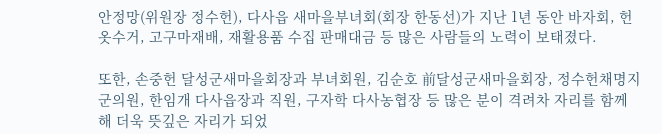안정망(위원장 정수헌), 다사읍 새마을부녀회(회장 한동선)가 지난 1년 동안 바자회, 헌옷수거, 고구마재배, 재활용품 수집 판매대금 등 많은 사람들의 노력이 보태졌다.

또한, 손중헌 달성군새마을회장과 부녀회원, 김순호 前달성군새마을회장, 정수헌채명지 군의원, 한임개 다사읍장과 직원, 구자학 다사농협장 등 많은 분이 격려차 자리를 함께 해 더욱 뜻깊은 자리가 되었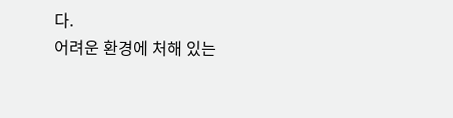다.
어려운 환경에 처해 있는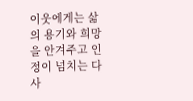이웃에게는 삶의 용기와 희망을 안겨주고 인정이 넘치는 다사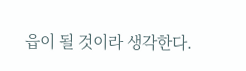읍이 될 것이라 생각한다.